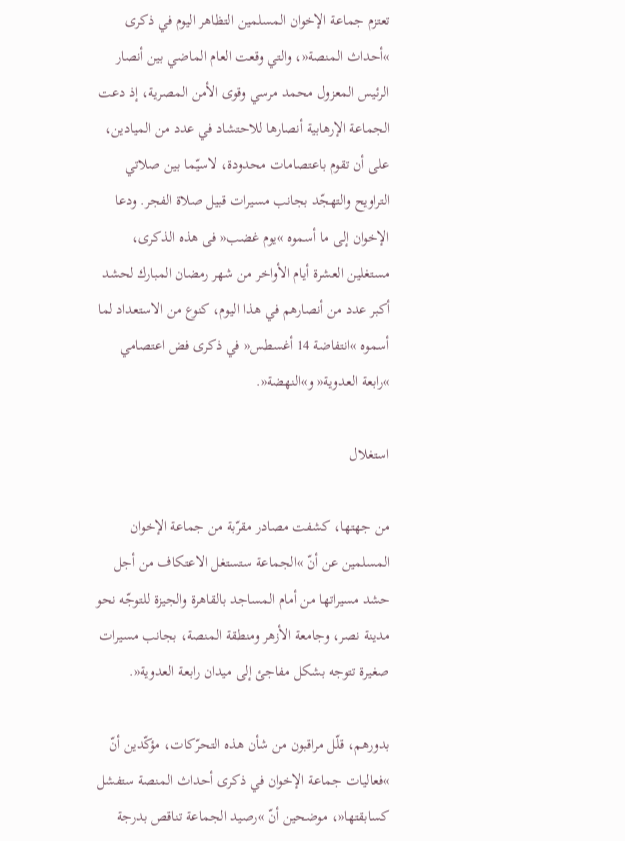تعتزم جماعة الإخوان المسلمين التظاهر اليوم في ذكرى »أحداث المنصة«، والتي وقعت العام الماضي بين أنصار الرئيس المعزول محمد مرسي وقوى الأمن المصرية، إذ دعت الجماعة الإرهابية أنصارها للاحتشاد في عدد من الميادين، على أن تقوم باعتصامات محدودة، لاسيّما بين صلاتي التراويح والتهجّد بجانب مسيرات قبيل صلاة الفجر. ودعا الإخوان إلى ما أسموه »يوم غضب« فى هذه الذكرى، مستغلين العشرة أيام الأواخر من شهر رمضان المبارك لحشد أكبر عدد من أنصارهم في هذا اليوم، كنوع من الاستعداد لما أسموه »انتفاضة 14 أغسطس« في ذكرى فض اعتصامي »رابعة العدوية« و»النهضة«.

استغلال

من جهتها، كشفت مصادر مقرّبة من جماعة الإخوان المسلمين عن أنّ »الجماعة ستستغل الاعتكاف من أجل حشد مسيراتها من أمام المساجد بالقاهرة والجيزة للتوجّه نحو مدينة نصر، وجامعة الأزهر ومنطقة المنصة، بجانب مسيرات صغيرة تتوجه بشكل مفاجئ إلى ميدان رابعة العدوية«.

بدورهم، قلّل مراقبون من شأن هذه التحرّكات، مؤكّدين أنّ »فعاليات جماعة الإخوان في ذكرى أحداث المنصة ستفشل كسابقتها«، موضحين أنّ »رصيد الجماعة تناقص بدرجة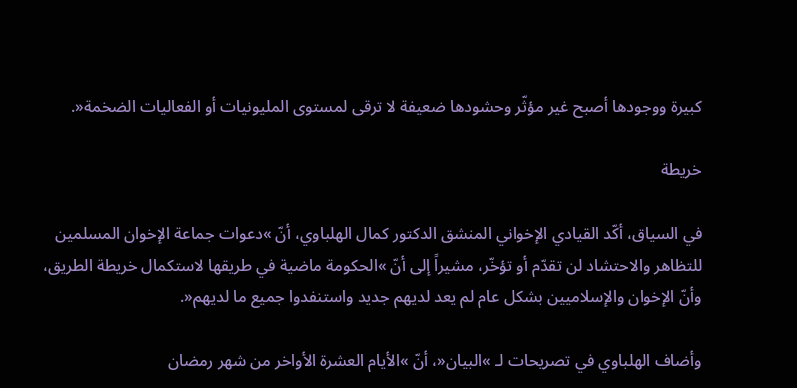كبيرة ووجودها أصبح غير مؤثّر وحشودها ضعيفة لا ترقى لمستوى المليونيات أو الفعاليات الضخمة«.

خريطة

في السياق، أكّد القيادي الإخواني المنشق الدكتور كمال الهلباوي، أنّ »دعوات جماعة الإخوان المسلمين للتظاهر والاحتشاد لن تقدّم أو تؤخّر، مشيراً إلى أنّ »الحكومة ماضية في طريقها لاستكمال خريطة الطريق، وأنّ الإخوان والإسلاميين بشكل عام لم يعد لديهم جديد واستنفدوا جميع ما لديهم«.

وأضاف الهلباوي في تصريحات لـ »البيان«، أنّ »الأيام العشرة الأواخر من شهر رمضان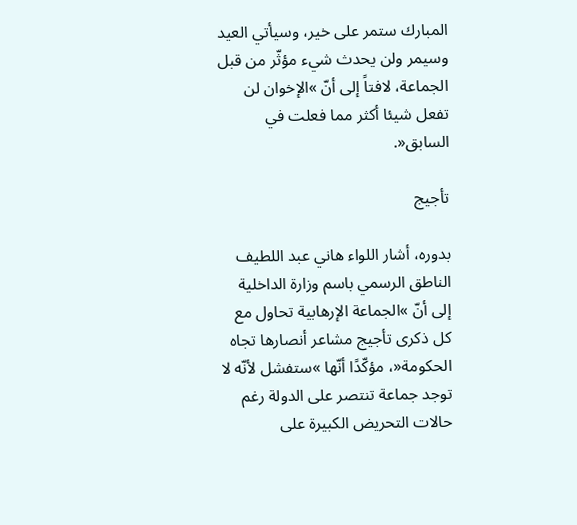المبارك ستمر على خير، وسيأتي العيد وسيمر ولن يحدث شيء مؤثّر من قبل الجماعة، لافتاً إلى أنّ »الإخوان لن تفعل شيئا أكثر مما فعلت في السابق«.

تأجيج

بدوره، أشار اللواء هاني عبد اللطيف الناطق الرسمي باسم وزارة الداخلية إلى أنّ »الجماعة الإرهابية تحاول مع كل ذكرى تأجيج مشاعر أنصارها تجاه الحكومة«، مؤكّدًا أنّها »ستفشل لأنّه لا توجد جماعة تنتصر على الدولة رغم حالات التحريض الكبيرة على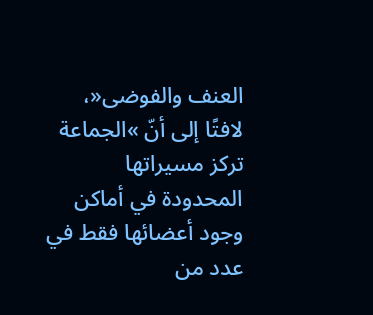العنف والفوضى«، لافتًا إلى أنّ »الجماعة تركز مسيراتها المحدودة في أماكن وجود أعضائها فقط في عدد من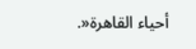أحياء القاهرة«.